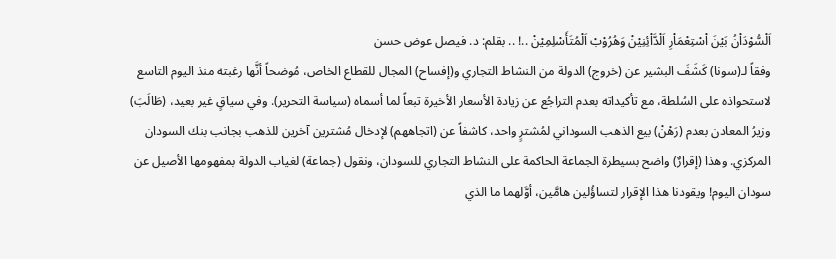اَلْسُّوْدَاْنُ بَيْنَ اْسْتِعْمَاْرِ اَلْدَّاْئِنِيْنْ وَهُرُوْبْ اَلْمُتَأَسْلِمِيْنْ ..! .. بقلم: د. فيصل عوض حسن
وفقاً لـ(سونا) كَشَفَ البشير عن (خروج) الدولة من النشاط التجاري و(إفساح) المجال للقطاع الخاص، مُوضحاً أنَّها رغبته منذ اليوم التاسع لاستحواذه على السُلطة، مع تأكيداته بعدم التراجُع عن زيادة الأسعار الأخيرة تبعاً لما أسماه (سياسة التحرير). وفي سياقٍ غير بعيد، (طَالَبَ) وزيرُ المعادن بعدم (رَهْنْ) بيع الذهب السوداني لمُشترٍ واحد، كاشفاً عن (اتجاههم) لإدخال مُشترين آخرين للذهب بجانب بنك السودان المركزي. وهذا (إقرارٌ) واضح بسيطرة الجماعة الحاكمة على النشاط التجاري للسودان، ونقول (جماعة) لغياب الدولة بمفهومها الأصيل عن سودان اليوم! ويقودنا هذا الإقرار لتساؤُلين هامَّين، أوَّلهما ما الذي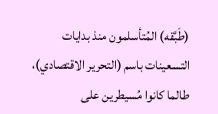(طَبَّقه) المُتأسلمون منذ بدايات التسعينات باسم (التحرير الاقتصادي)، طالما كانوا مُسيطرين على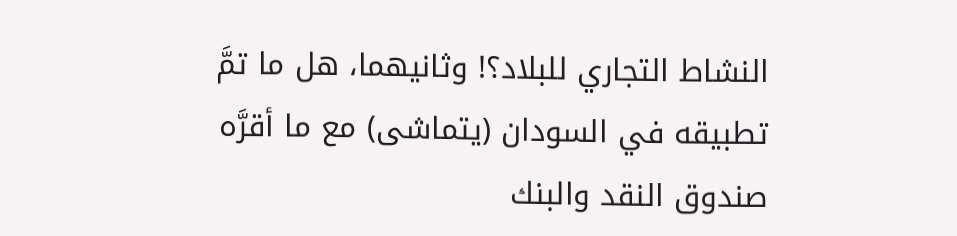النشاط التجاري للبلاد؟! وثانيهما، هل ما تمَّ تطبيقه في السودان (يتماشى) مع ما أقرَّه صندوق النقد والبنك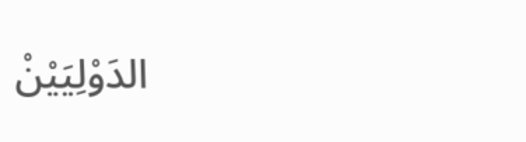الدَوْلِيَيْنْ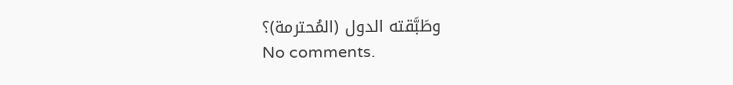وطَبَّقته الدول (المُحترمة)؟
No comments.